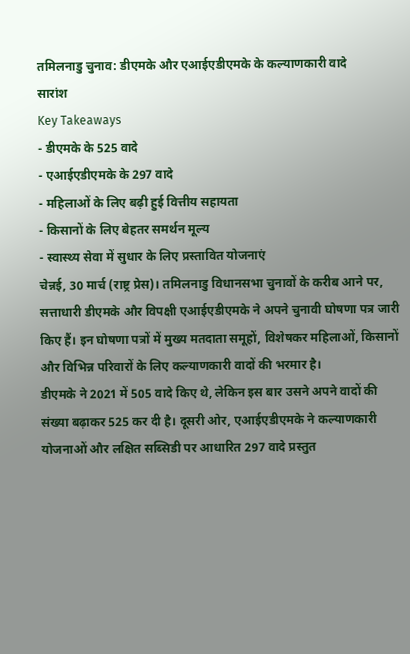तमिलनाडु चुनाव: डीएमके और एआईएडीएमके के कल्याणकारी वादे
सारांश
Key Takeaways
- डीएमके के 525 वादे
- एआईएडीएमके के 297 वादे
- महिलाओं के लिए बढ़ी हुई वित्तीय सहायता
- किसानों के लिए बेहतर समर्थन मूल्य
- स्वास्थ्य सेवा में सुधार के लिए प्रस्तावित योजनाएं
चेन्नई, 30 मार्च (राष्ट्र प्रेस)। तमिलनाडु विधानसभा चुनावों के करीब आने पर, सत्ताधारी डीएमके और विपक्षी एआईएडीएमके ने अपने चुनावी घोषणा पत्र जारी किए हैं। इन घोषणा पत्रों में मुख्य मतदाता समूहों, विशेषकर महिलाओं, किसानों और विभिन्न परिवारों के लिए कल्याणकारी वादों की भरमार है।
डीएमके ने 2021 में 505 वादे किए थे, लेकिन इस बार उसने अपने वादों की संख्या बढ़ाकर 525 कर दी है। दूसरी ओर, एआईएडीएमके ने कल्याणकारी योजनाओं और लक्षित सब्सिडी पर आधारित 297 वादे प्रस्तुत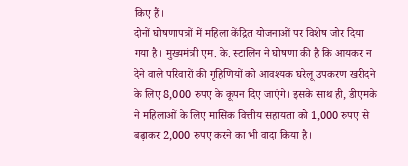किए हैं।
दोनों घोषणापत्रों में महिला केंद्रित योजनाओं पर विशेष जोर दिया गया है। मुख्यमंत्री एम. के. स्टालिन ने घोषणा की है कि आयकर न देने वाले परिवारों की गृहिणियों को आवश्यक घरेलू उपकरण खरीदने के लिए 8,000 रुपए के कूपन दिए जाएंगे। इसके साथ ही, डीएमके ने महिलाओं के लिए मासिक वित्तीय सहायता को 1,000 रुपए से बढ़ाकर 2,000 रुपए करने का भी वादा किया है।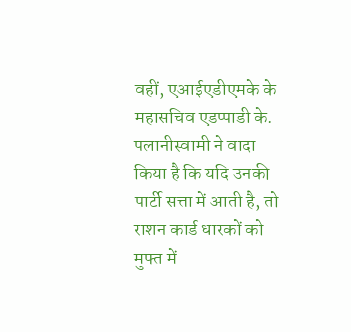वहीं, एआईएडीएमके के महासचिव एडप्पाडी के. पलानीस्वामी ने वादा किया है कि यदि उनकी पार्टी सत्ता में आती है, तो राशन कार्ड धारकों को मुफ्त में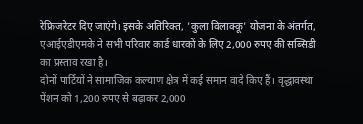रेफ्रिजरेटर दिए जाएंगे। इसके अतिरिक्त, 'कुला विलाक्कू' योजना के अंतर्गत, एआईएडीएमके ने सभी परिवार कार्ड धारकों के लिए 2,000 रुपए की सब्सिडी का प्रस्ताव रखा है।
दोनों पार्टियों ने सामाजिक कल्याण क्षेत्र में कई समान वादे किए हैं। वृद्धावस्था पेंशन को 1,200 रुपए से बढ़ाकर 2,000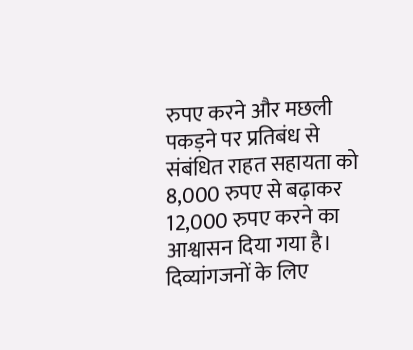रुपए करने और मछली पकड़ने पर प्रतिबंध से संबंधित राहत सहायता को 8,000 रुपए से बढ़ाकर 12,000 रुपए करने का आश्वासन दिया गया है।
दिव्यांगजनों के लिए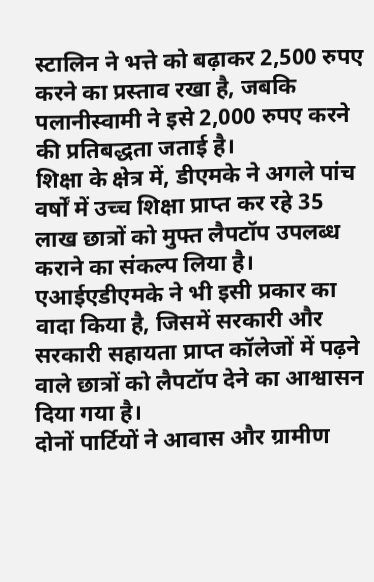स्टालिन ने भत्ते को बढ़ाकर 2,500 रुपए करने का प्रस्ताव रखा है, जबकि पलानीस्वामी ने इसे 2,000 रुपए करने की प्रतिबद्धता जताई है।
शिक्षा के क्षेत्र में, डीएमके ने अगले पांच वर्षों में उच्च शिक्षा प्राप्त कर रहे 35 लाख छात्रों को मुफ्त लैपटॉप उपलब्ध कराने का संकल्प लिया है। एआईएडीएमके ने भी इसी प्रकार का वादा किया है, जिसमें सरकारी और सरकारी सहायता प्राप्त कॉलेजों में पढ़ने वाले छात्रों को लैपटॉप देने का आश्वासन दिया गया है।
दोनों पार्टियों ने आवास और ग्रामीण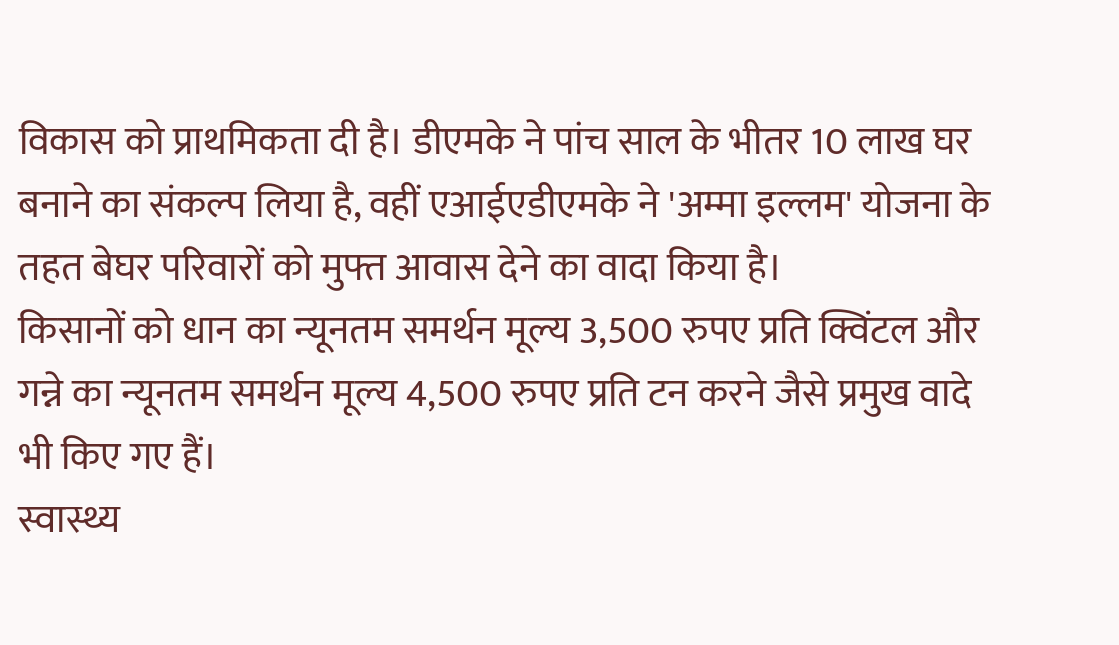विकास को प्राथमिकता दी है। डीएमके ने पांच साल के भीतर 10 लाख घर बनाने का संकल्प लिया है, वहीं एआईएडीएमके ने 'अम्मा इल्लम' योजना के तहत बेघर परिवारों को मुफ्त आवास देने का वादा किया है।
किसानों को धान का न्यूनतम समर्थन मूल्य 3,500 रुपए प्रति क्विंटल और गन्ने का न्यूनतम समर्थन मूल्य 4,500 रुपए प्रति टन करने जैसे प्रमुख वादे भी किए गए हैं।
स्वास्थ्य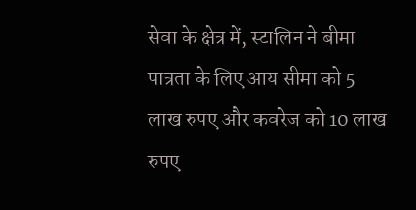सेवा के क्षेत्र में, स्टालिन ने बीमा पात्रता के लिए आय सीमा को 5 लाख रुपए और कवरेज को 10 लाख रुपए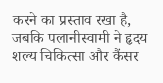करने का प्रस्ताव रखा है, जबकि पलानीस्वामी ने हृदय शल्य चिकित्सा और कैंसर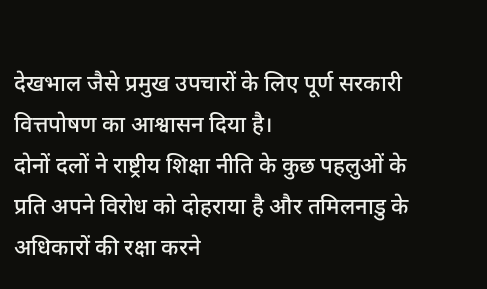देखभाल जैसे प्रमुख उपचारों के लिए पूर्ण सरकारी वित्तपोषण का आश्वासन दिया है।
दोनों दलों ने राष्ट्रीय शिक्षा नीति के कुछ पहलुओं के प्रति अपने विरोध को दोहराया है और तमिलनाडु के अधिकारों की रक्षा करने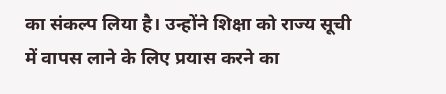का संकल्प लिया है। उन्होंने शिक्षा को राज्य सूची में वापस लाने के लिए प्रयास करने का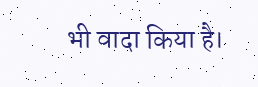भी वादा किया है।